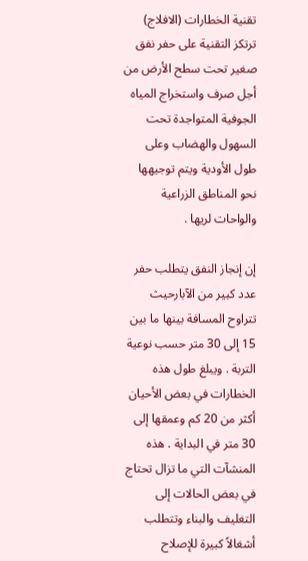تقنية الخطارات (الافلاج)
ترتكز التقنية على حفر نفق صغير تحت سطح الأرض من أجل صرف واستخراج المياه الجوفية المتواجدة تحت السهول والهضاب وعلى طول الأودية ويتم توجيهها نحو المناطق الزراعية والواحات لريها .

إن إنجاز النفق يتطلب حفر عدد كبير من الآبارحيث  تتراوح المسافة بينها ما بين 15 إلى 30 متر حسب نوعية التربة . ويبلغ طول هذه الخطارات في بعض الأحيان أكثر من 20 كم وعمقها إلى 30 متر في البداية . هذه المنشآت التي ما تزال تحتاج في بعض الحالات إلى التغليف والبناء وتتطلب أشغالاً كبيرة للإصلاح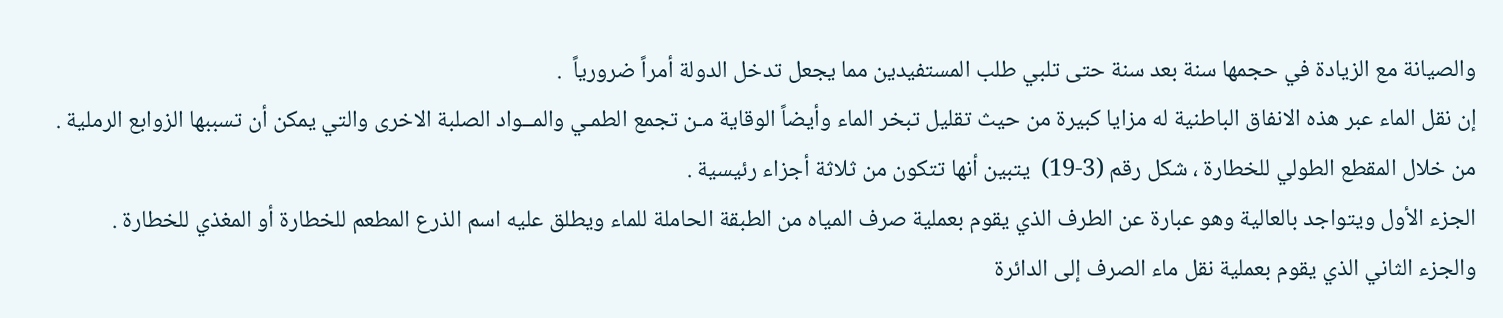والصيانة مع الزيادة في حجمها سنة بعد سنة حتى تلبي طلب المستفيدين مما يجعل تدخل الدولة أمراً ضرورياً  .
إن نقل الماء عبر هذه الانفاق الباطنية له مزايا كبيرة من حيث تقليل تبخر الماء وأيضاً الوقاية مـن تجمع الطمـي والمــواد الصلبة الاخرى والتي يمكن أن تسببها الزوابع الرملية .
من خلال المقطع الطولي للخطارة ، شكل رقم (3-19)  يتبين أنها تتكون من ثلاثة أجزاء رئيسية .
الجزء الأول ويتواجد بالعالية وهو عبارة عن الطرف الذي يقوم بعملية صرف المياه من الطبقة الحاملة للماء ويطلق عليه اسم الذرع المطعم للخطارة أو المغذي للخطارة .
والجزء الثاني الذي يقوم بعملية نقل ماء الصرف إلى الدائرة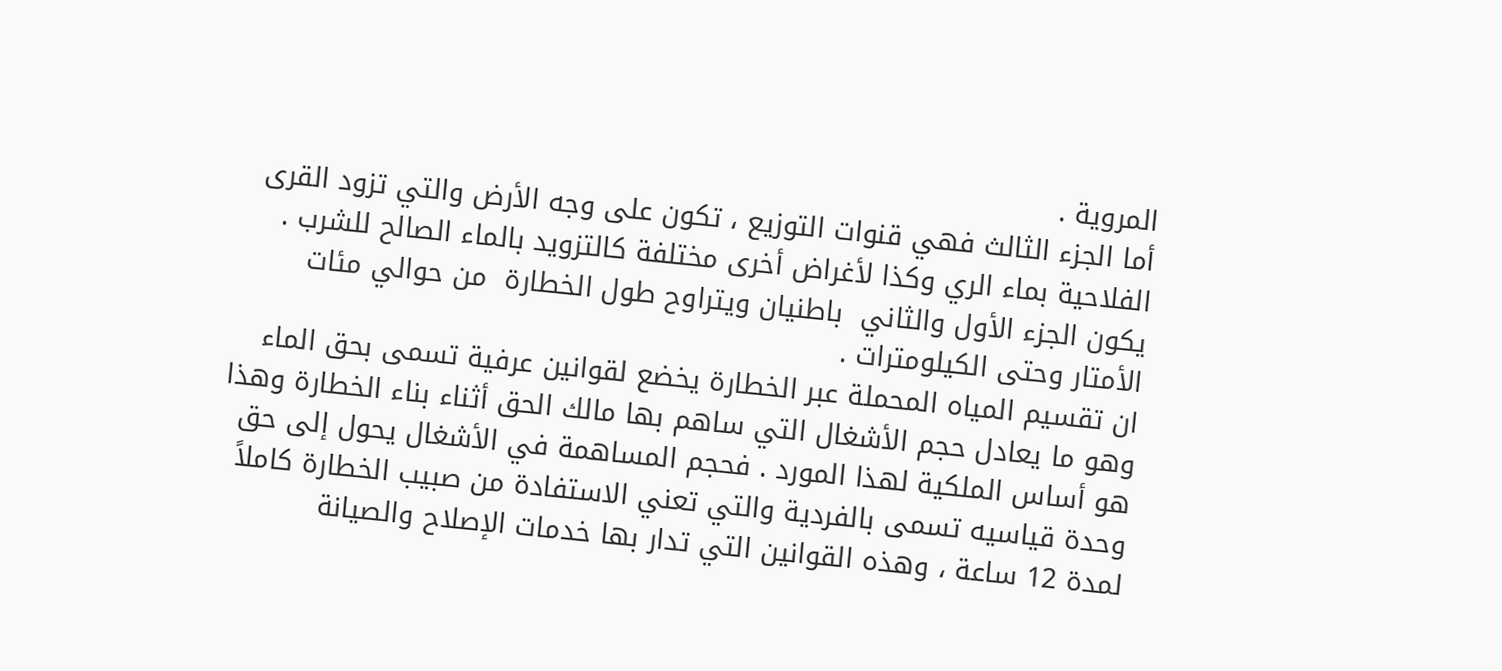المروية .
أما الجزء الثالث فهي قنوات التوزيع ، تكون على وجه الأرض والتي تزود القرى الفلاحية بماء الري وكذا لأغراض أخرى مختلفة كالتزويد بالماء الصالح للشرب . يكون الجزء الأول والثاني  باطنيان ويتراوح طول الخطارة  من حوالي مئات الأمتار وحتى الكيلومترات .
ان تقسيم المياه المحملة عبر الخطارة يخضع لقوانين عرفية تسمى بحق الماء وهو ما يعادل حجم الأشغال التي ساهم بها مالك الحق أثناء بناء الخطارة وهذا هو أساس الملكية لهذا المورد . فحجم المساهمة في الأشغال يحول إلى حق وحدة قياسيه تسمى بالفردية والتي تعني الاستفادة من صبيب الخطارة كاملاً لمدة 12 ساعة ، وهذه القوانين التي تدار بها خدمات الإصلاح والصيانة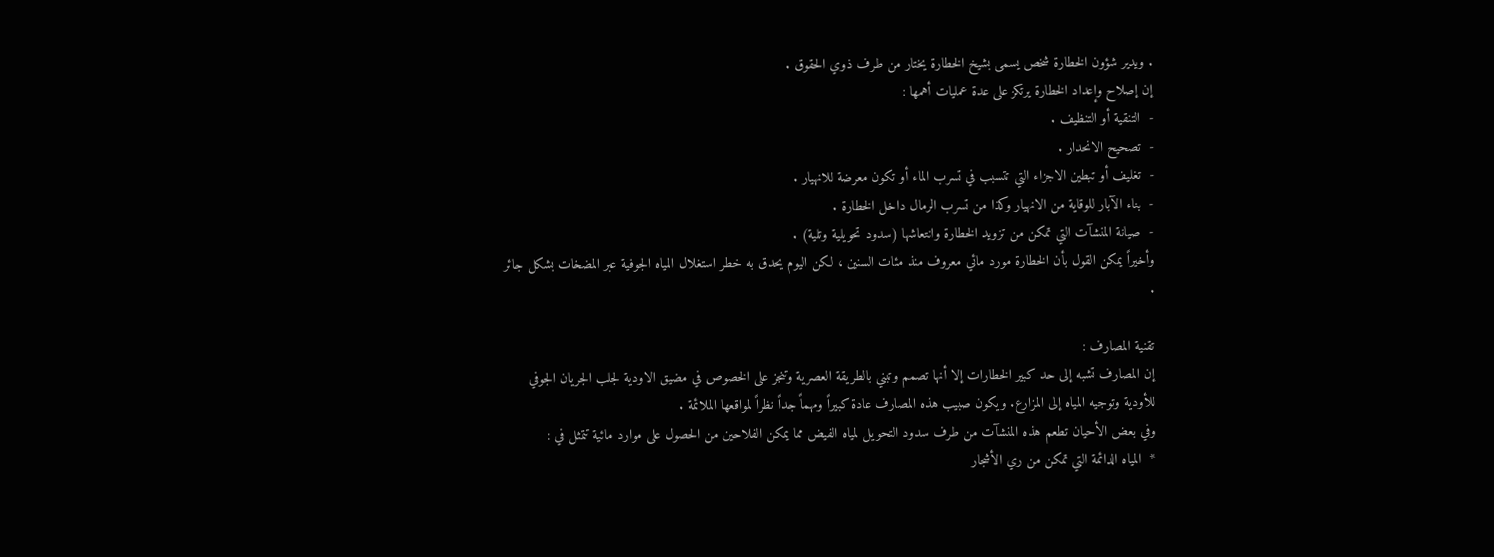. ويدير شؤون الخطارة شخص يسمى بشيخ الخطارة يختار من طرف ذوي الحقوق .
إن إصلاح وإعداد الخطارة يرتكز على عدة عمليات أهمها :
-  التنقية أو التنظيف .
-  تصحيح الانحدار .
-  تغليف أو تبطين الاجزاء التي تتسبب في تسرب الماء أو تكون معرضة للانهيار .
-  بناء الآبار للوقاية من الانهيار وكذا من تسرب الرمال داخل الخطارة .
-  صيانة المنشآت التي تمكن من تزويد الخطارة وانتعاشها (سدود تحويلية وتلية) .
وأخيراً يمكن القول بأن الخطارة مورد مائي معروف منذ مئات السنين ، لكن اليوم يحدق به خطر استغلال المياه الجوفية عبر المضخات بشكل جائر    .

تقنية المصارف :
إن المصارف تشبه إلى حد كبير الخطارات إلا أنها تصمم وتبني بالطريقة العصرية وتنجز على الخصوص في مضيق الاودية لجلب الجريان الجوفي للأودية وتوجيه المياه إلى المزارع. ويكون صبيب هذه المصارف عادة كبيراً ومهماً جداً نظراً لمواقعها الملائمة .
وفي بعض الأحيان تطعم هذه المنشآت من طرف سدود التحويل لمياه الفيض مما يمكن الفلاحين من الحصول على موارد مائية تتمثل في :
*  المياه الدائمة التي تمكن من ري الأشجار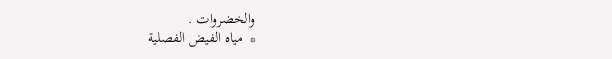والخضروات .
*  مياه الفيض الفصلية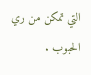التي تمكن من ري الحبوب .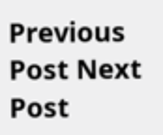Previous Post Next Post